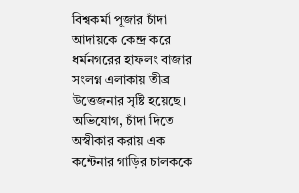বিশ্বকর্মা পূজার চাঁদা আদায়কে কেন্দ্র করে ধর্মনগরের হাফলং বাজার সংলগ্ন এলাকায় তীব্র উত্তেজনার সৃষ্টি হয়েছে। অভিযোগ, চাঁদা দিতে অস্বীকার করায় এক কন্টেনার গাড়ির চালককে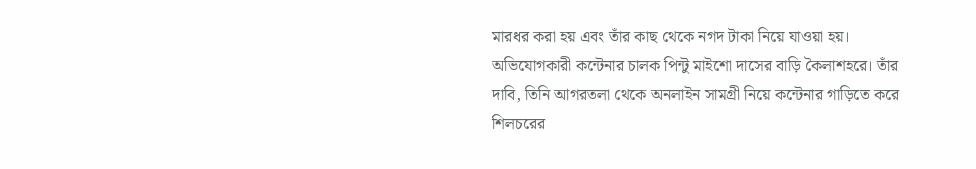মারধর করা হয় এবং তাঁর কাছ থেকে নগদ টাকা নিয়ে যাওয়া হয়।
অভিযোগকারী কন্টেনার চালক পিন্টু মাইশো দাসের বাড়ি কৈলাশহরে। তাঁর দাবি, তিনি আগরতলা থেকে অনলাইন সামগ্রী নিয়ে কন্টেনার গাড়িতে করে শিলচরের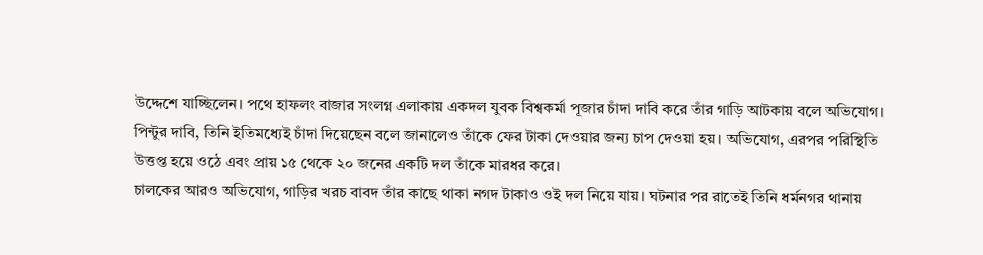উদ্দেশে যাচ্ছিলেন। পথে হাফলং বাজার সংলগ্ন এলাকায় একদল যুবক বিশ্বকর্মা পূজার চাঁদা দাবি করে তাঁর গাড়ি আটকায় বলে অভিযোগ।
পিন্টুর দাবি, তিনি ইতিমধ্যেই চাঁদা দিয়েছেন বলে জানালেও তাঁকে ফের টাকা দেওয়ার জন্য চাপ দেওয়া হয়। অভিযোগ, এরপর পরিস্থিতি উত্তপ্ত হয়ে ওঠে এবং প্রায় ১৫ থেকে ২০ জনের একটি দল তাঁকে মারধর করে।
চালকের আরও অভিযোগ, গাড়ির খরচ বাবদ তাঁর কাছে থাকা নগদ টাকাও ওই দল নিয়ে যায়। ঘটনার পর রাতেই তিনি ধর্মনগর থানায়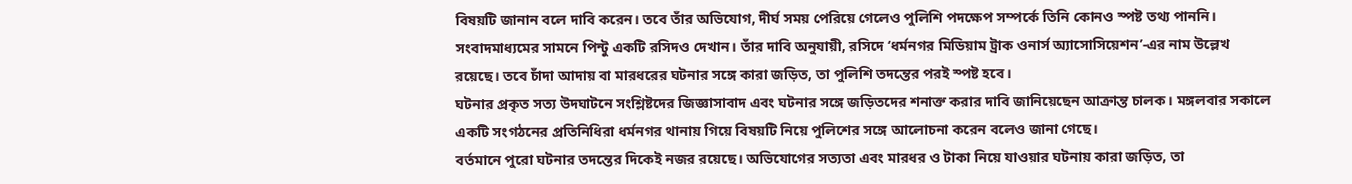বিষয়টি জানান বলে দাবি করেন। তবে তাঁর অভিযোগ, দীর্ঘ সময় পেরিয়ে গেলেও পুলিশি পদক্ষেপ সম্পর্কে তিনি কোনও স্পষ্ট তথ্য পাননি।
সংবাদমাধ্যমের সামনে পিন্টু একটি রসিদও দেখান। তাঁর দাবি অনুযায়ী, রসিদে ‘ধর্মনগর মিডিয়াম ট্রাক ওনার্স অ্যাসোসিয়েশন’-এর নাম উল্লেখ রয়েছে। তবে চাঁদা আদায় বা মারধরের ঘটনার সঙ্গে কারা জড়িত, তা পুলিশি তদন্তের পরই স্পষ্ট হবে।
ঘটনার প্রকৃত সত্য উদঘাটনে সংশ্লিষ্টদের জিজ্ঞাসাবাদ এবং ঘটনার সঙ্গে জড়িতদের শনাক্ত করার দাবি জানিয়েছেন আক্রান্ত চালক। মঙ্গলবার সকালে একটি সংগঠনের প্রতিনিধিরা ধর্মনগর থানায় গিয়ে বিষয়টি নিয়ে পুলিশের সঙ্গে আলোচনা করেন বলেও জানা গেছে।
বর্তমানে পুরো ঘটনার তদন্তের দিকেই নজর রয়েছে। অভিযোগের সত্যতা এবং মারধর ও টাকা নিয়ে যাওয়ার ঘটনায় কারা জড়িত, তা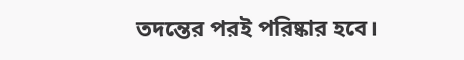তদন্তের পরই পরিষ্কার হবে।